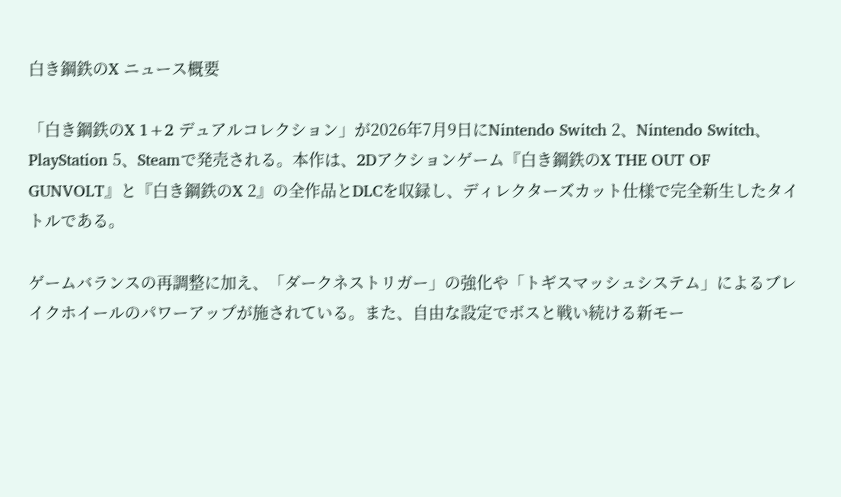白き鋼鉄のX ニュース概要

「白き鋼鉄のX 1+2 デュアルコレクション」が2026年7月9日にNintendo Switch 2、Nintendo Switch、PlayStation 5、Steamで発売される。本作は、2Dアクションゲーム『白き鋼鉄のX THE OUT OF GUNVOLT』と『白き鋼鉄のX 2』の全作品とDLCを収録し、ディレクターズカット仕様で完全新生したタイトルである。

ゲームバランスの再調整に加え、「ダークネストリガー」の強化や「トギスマッシュシステム」によるブレイクホイールのパワーアップが施されている。また、自由な設定でボスと戦い続ける新モー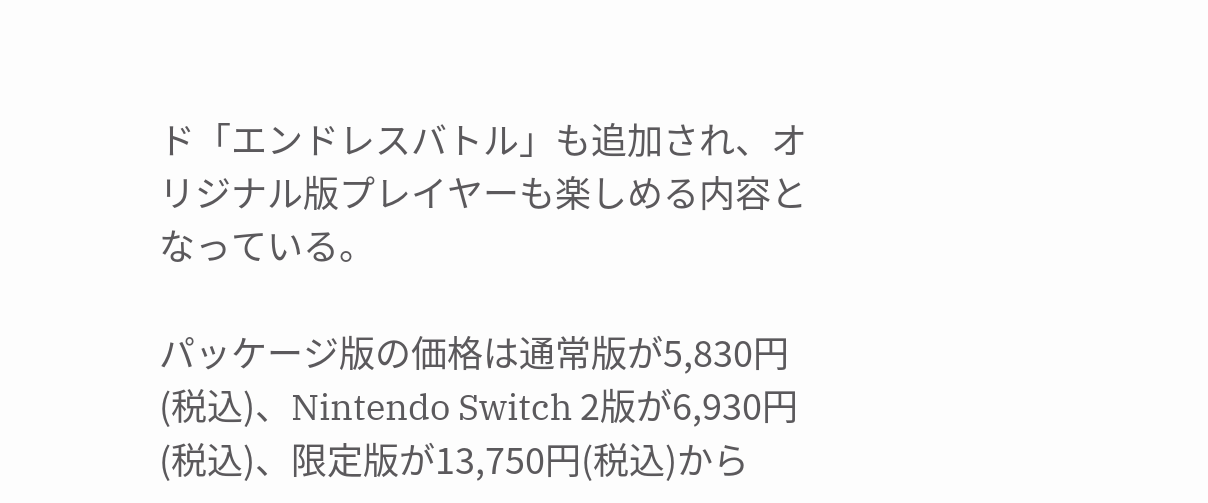ド「エンドレスバトル」も追加され、オリジナル版プレイヤーも楽しめる内容となっている。

パッケージ版の価格は通常版が5,830円(税込)、Nintendo Switch 2版が6,930円(税込)、限定版が13,750円(税込)から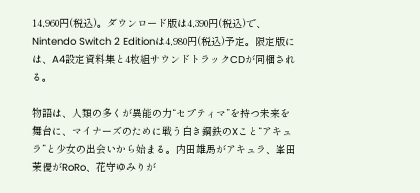14,960円(税込)。ダウンロード版は4,390円(税込)で、Nintendo Switch 2 Editionは4,980円(税込)予定。限定版には、A4設定資料集と4枚組サウンドトラックCDが同梱される。

物語は、人類の多くが異能の力“セプティマ”を持つ未来を舞台に、マイナーズのために戦う白き鋼鉄のXこと“アキュラ”と少女の出会いから始まる。内田雄馬がアキュラ、峯田茉優がRoRo、花守ゆみりが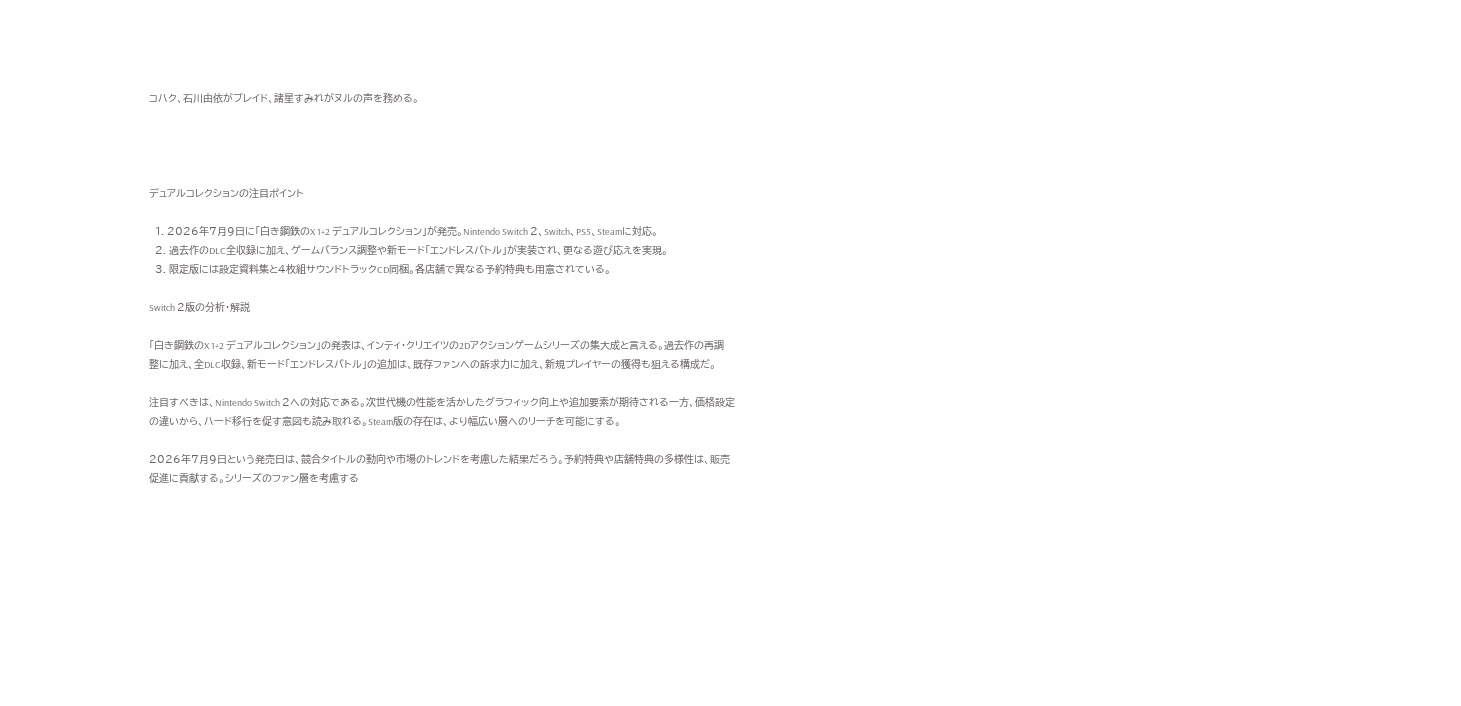コハク、石川由依がブレイド、諸星すみれがヌルの声を務める。




デュアルコレクションの注目ポイント

  1. 2026年7月9日に「白き鋼鉄のX 1+2 デュアルコレクション」が発売。Nintendo Switch 2、Switch、PS5、Steamに対応。
  2. 過去作のDLC全収録に加え、ゲームバランス調整や新モード「エンドレスバトル」が実装され、更なる遊び応えを実現。
  3. 限定版には設定資料集と4枚組サウンドトラックCD同梱。各店舗で異なる予約特典も用意されている。

Switch 2版の分析・解説

「白き鋼鉄のX 1+2 デュアルコレクション」の発表は、インティ・クリエイツの2Dアクションゲームシリーズの集大成と言える。過去作の再調整に加え、全DLC収録、新モード「エンドレスバトル」の追加は、既存ファンへの訴求力に加え、新規プレイヤーの獲得も狙える構成だ。

注目すべきは、Nintendo Switch 2への対応である。次世代機の性能を活かしたグラフィック向上や追加要素が期待される一方、価格設定の違いから、ハード移行を促す意図も読み取れる。Steam版の存在は、より幅広い層へのリーチを可能にする。

2026年7月9日という発売日は、競合タイトルの動向や市場のトレンドを考慮した結果だろう。予約特典や店舗特典の多様性は、販売促進に貢献する。シリーズのファン層を考慮する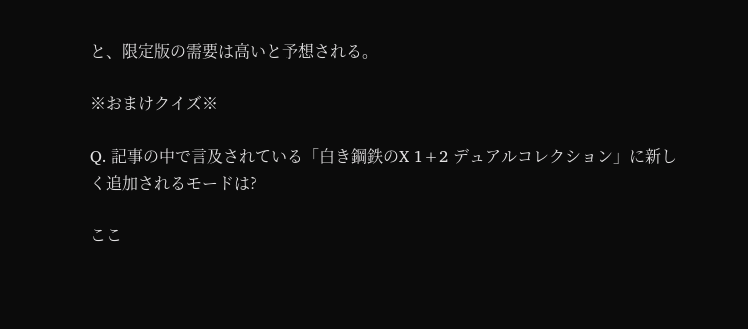と、限定版の需要は高いと予想される。

※おまけクイズ※

Q. 記事の中で言及されている「白き鋼鉄のX 1+2 デュアルコレクション」に新しく追加されるモードは?

ここ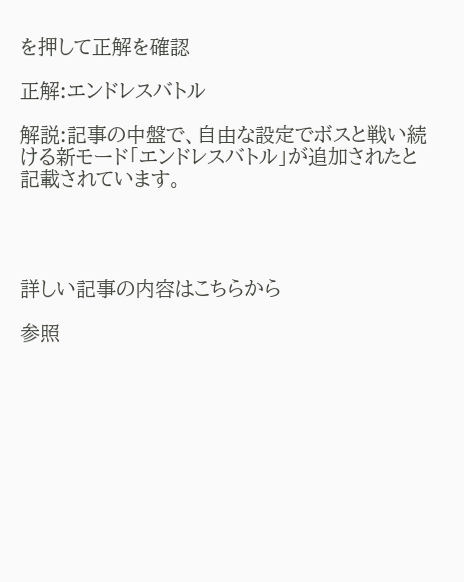を押して正解を確認

正解:エンドレスバトル

解説:記事の中盤で、自由な設定でボスと戦い続ける新モード「エンドレスバトル」が追加されたと記載されています。




詳しい記事の内容はこちらから

参照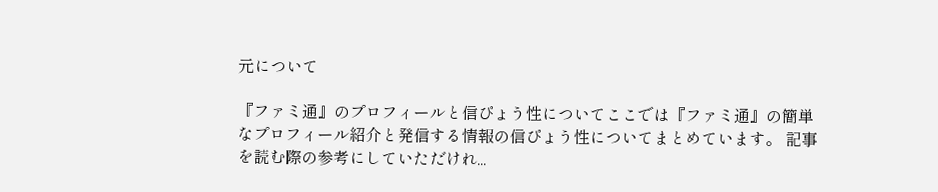元について

『ファミ通』のプロフィールと信ぴょう性についてここでは『ファミ通』の簡単なプロフィール紹介と発信する情報の信ぴょう性についてまとめています。 記事を読む際の参考にしていただけれ...